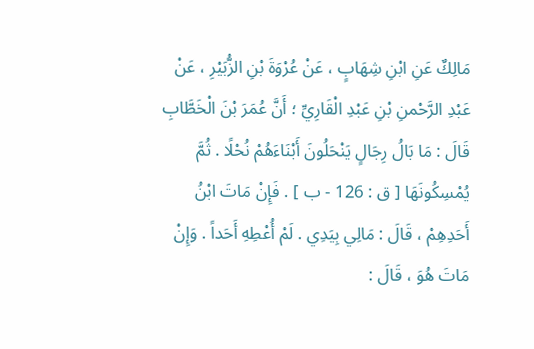مَالِكٌ عَنِ ابْنِ شِهَابٍ ، عَنْ عُرْوَةَ بْنِ الزُّبَيْرِ ، عَنْ عَبْدِ الرَّحْمنِ بْنِ عَبْدِ الْقَارِيِّ ؛ أَنَّ عُمَرَ بْنَ الْخَطَّابِ قَالَ : مَا بَالُ رِجَالٍ يَنْحَلُونَ أَبْنَاءَهُمْ نُحْلًا . ثُمَّ يُمْسِكُونَهَا [ ق : 126 - ب ] . فَإِنْ مَاتَ ابْنُ أَحَدِهِمْ ، قَالَ : مَالِي بِيَدِي . لَمْ أُعْطِهِ أَحَداً . وَإِنْ مَاتَ هُوَ ، قَالَ :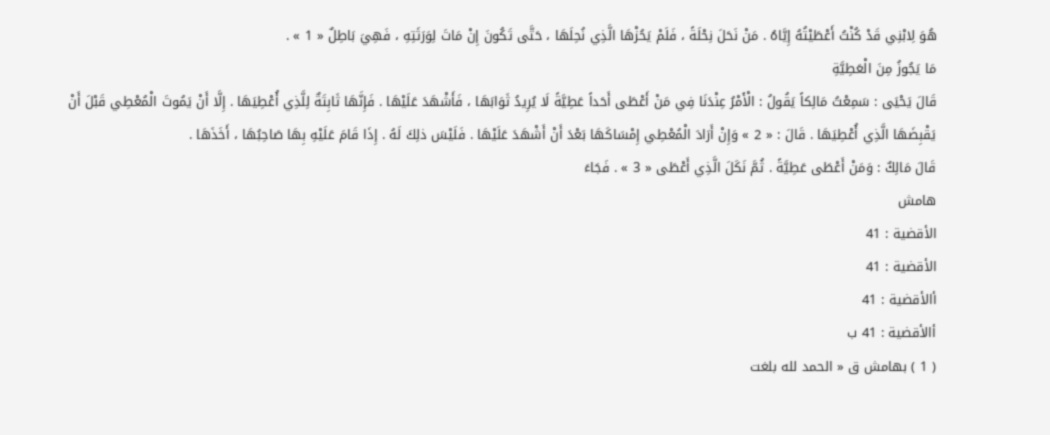هُوَ لِابْنِي قَدْ كُنْتُ أَعْطَيْتُهُ إِيَّاهُ . مَنْ نَحَلَ نِحْلَةً ، فَلَمْ يَحُزْهَا الَّذِي نُحِلَهَا ، حَتَّى تَكُونَ إِنْ مَاتَ لِوَرَثَتِهِ ، فَهِيَ بَاطِلٌ « 1 » .
مَا يَجُوزُ مِنَ الْعَطِيَّةِ
قَالَ يَحْيَى : سَمِعْتُ مَالِكاً يَقُولُ : الْأَمْرُ عِنْدَنَا فِي مَنْ أَعْطَى أَحَداً عَطِيَّةً لَا يُرِيدُ ثَوَابَهَا ، فَأَشْهَدَ عَلَيْهَا . فَإِنَّهَا ثَابِتَةٌ لِلَّذِي أُعْطِيَهَا . إِلَّا أَنْ يَمُوتَ الْمُعْطِي قَبْلَ أَنْ يَقْبِضَهَا الَّذِي أُعْطِيَهَا . قَالَ : « 2 » وَإِنْ أَرَادَ الْمُعْطِي إِمْسَاكَهَا بَعْدَ أَنْ أَشْهَدَ عَلَيْهَا . فَلَيْسَ ذلِكَ لَهُ . إِذَا قَامَ عَلَيْهِ بِهَا صَاحِبُهَا ، أَخَذَهَا .
قَالَ مَالِكٌ : وَمَنْ أَعْطَى عَطِيَّةً . ثُمَّ نَكَلَ الَّذِي أَعْطَى « 3 » . فَجَاءَ
هامش
الأقضية : 41
الأقضية : 41
أالأقضية : 41
أالأقضية : 41 ب
( 1 ) بهامش ق « الحمد لله بلغت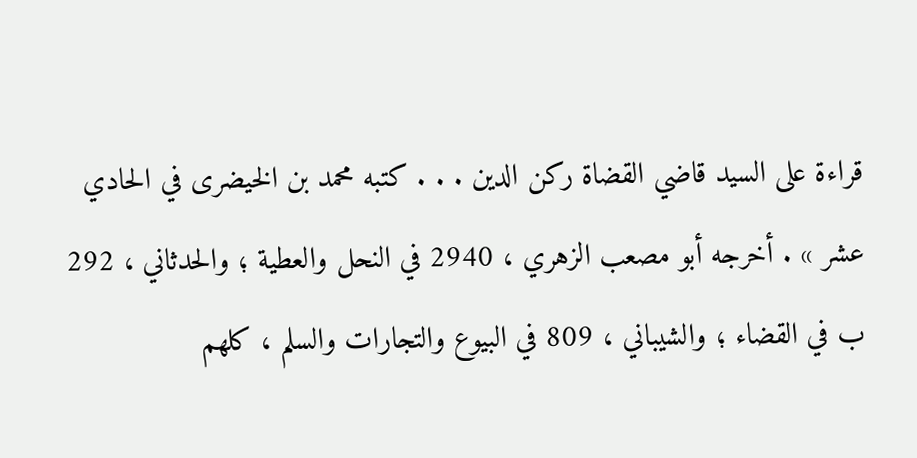قراءة على السيد قاضي القضاة ركن الدين . . . كتبه محمد بن الخيضرى في الحادي عشر » . أخرجه أبو مصعب الزهري ، 2940 في النحل والعطية ؛ والحدثاني ، 292 ب في القضاء ؛ والشيباني ، 809 في البيوع والتجارات والسلم ، كلهم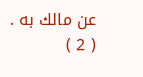عن مالك به .
( 2 )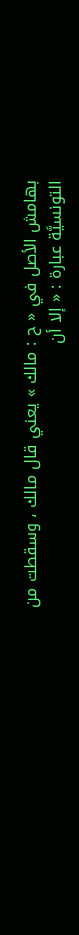بهامش الأصل في « ح : مالك » يعني قال مالك ، وسقطت من التونسيَّة عبارة : « إلا أن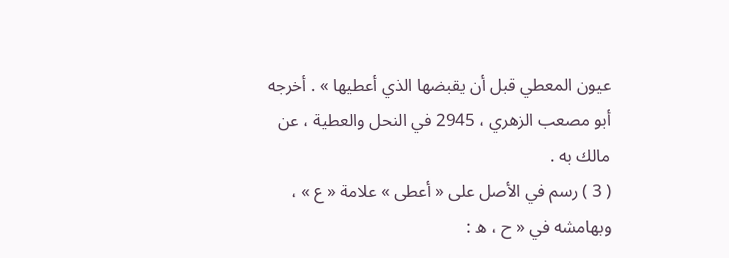عيون المعطي قبل أن يقبضها الذي أعطيها » . أخرجه أبو مصعب الزهري ، 2945 في النحل والعطية ، عن مالك به .
( 3 ) رسم في الأصل على « أعطى » علامة « ع » ، وبهامشه في « ح ، ه :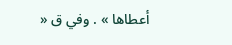أعطاها » . وفي ق «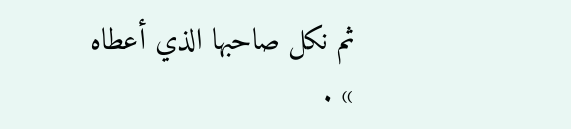ثم نكل صاحبها الذي أعطاه » .